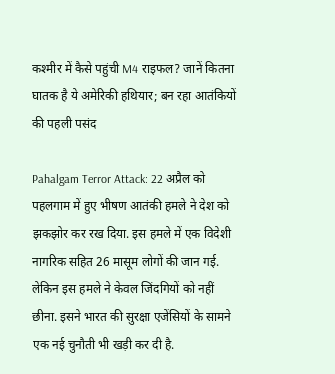कश्मीर में कैसे पहुंची M4 राइफल? जानें कितना घातक है ये अमेरिकी हथियार; बन रहा आतंकियों की पहली पसंद

Pahalgam Terror Attack: 22 अप्रैल को पहलगाम में हुए भीषण आतंकी हमले ने देश को झकझोर कर रख दिया. इस हमले में एक विदेशी नागरिक सहित 26 मासूम लोगों की जान गई. लेकिन इस हमले ने केवल जिंदगियों को नहीं छीना. इसने भारत की सुरक्षा एजेंसियों के सामने एक नई चुनौती भी खड़ी कर दी है.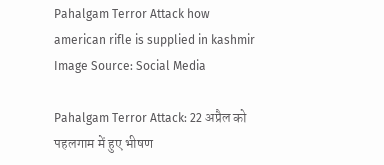Pahalgam Terror Attack how american rifle is supplied in kashmir
Image Source: Social Media

Pahalgam Terror Attack: 22 अप्रैल को पहलगाम में हुए भीषण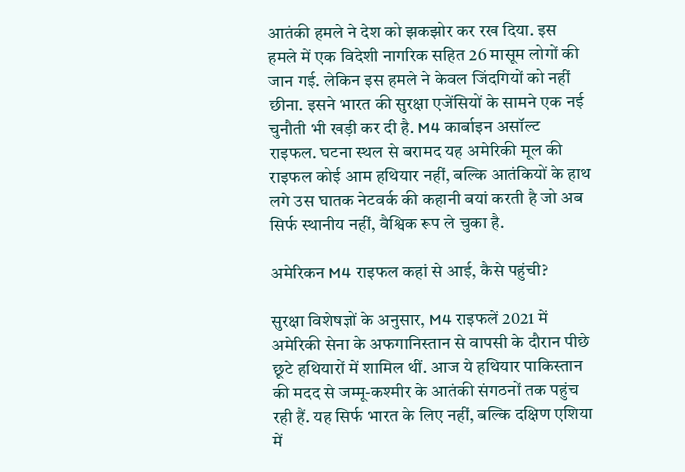आतंकी हमले ने देश को झकझोर कर रख दिया. इस हमले में एक विदेशी नागरिक सहित 26 मासूम लोगों की जान गई. लेकिन इस हमले ने केवल जिंदगियों को नहीं छीना. इसने भारत की सुरक्षा एजेंसियों के सामने एक नई चुनौती भी खड़ी कर दी है. M4 कार्बाइन असॉल्ट राइफल. घटना स्थल से बरामद यह अमेरिकी मूल की राइफल कोई आम हथियार नहीं, बल्कि आतंकियों के हाथ लगे उस घातक नेटवर्क की कहानी बयां करती है जो अब सिर्फ स्थानीय नहीं, वैश्विक रूप ले चुका है.

अमेरिकन M4 राइफल कहां से आई, कैसे पहुंची?

सुरक्षा विशेषज्ञों के अनुसार, M4 राइफलें 2021 में अमेरिकी सेना के अफगानिस्तान से वापसी के दौरान पीछे छूटे हथियारों में शामिल थीं. आज ये हथियार पाकिस्तान की मदद से जम्मू-कश्मीर के आतंकी संगठनों तक पहुंच रही हैं. यह सिर्फ भारत के लिए नहीं, बल्कि दक्षिण एशिया में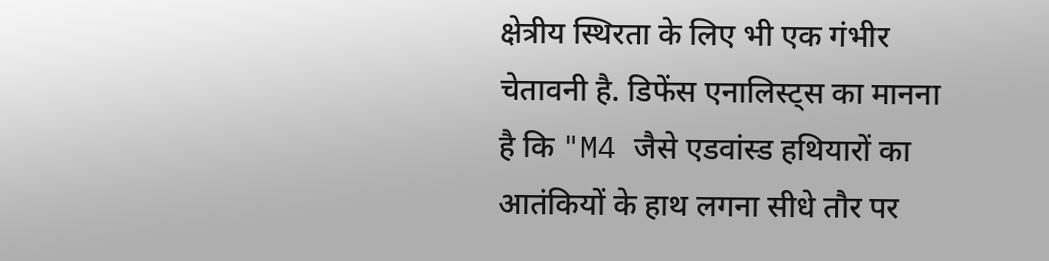क्षेत्रीय स्थिरता के लिए भी एक गंभीर चेतावनी है. डिफेंस एनालिस्ट्स का मानना है कि "M4 जैसे एडवांस्ड हथियारों का आतंकियों के हाथ लगना सीधे तौर पर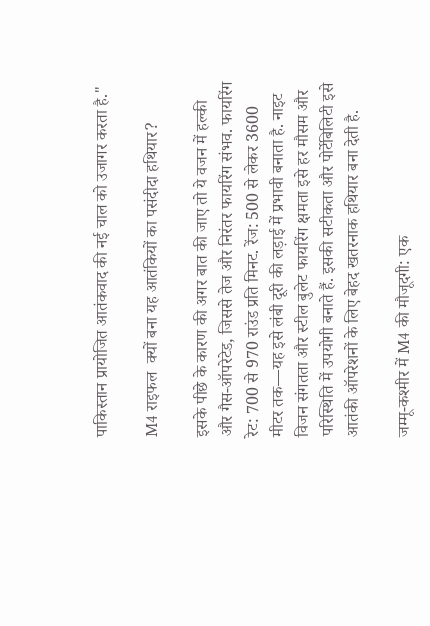पाकिस्तान प्रायोजित आतंकवाद की नई चाल को उजागर करता है."

M4 राइफल  क्यों बना यह आतंकियों का पसंदीदा हथियार?

इसके पीछे के कारण की अगर बात की जाए तो ये वजन में हल्की और गैस-ऑपरेटेड, जिससे तेज और निरंतर फायरिंग संभव. फायरिंग रेट: 700 से 970 राउंड प्रति मिनट. रेंज: 500 से लेकर 3600 मीटर तक—यह इसे लंबी दूरी की लड़ाई में प्रभावी बनाता है. नाइट विजन संगतता और स्टील बुलेट फायरिंग क्षमता इसे हर मौसम और परिस्थिति में उपयोगी बनाते हैं. इसकी सटीकता और पोर्टेबिलिटी इसे आतंकी ऑपरेशनों के लिए बेहद खतरनाक हथियार बना देती है.

जम्मू-कश्मीर में M4 की मौजूदगी: एक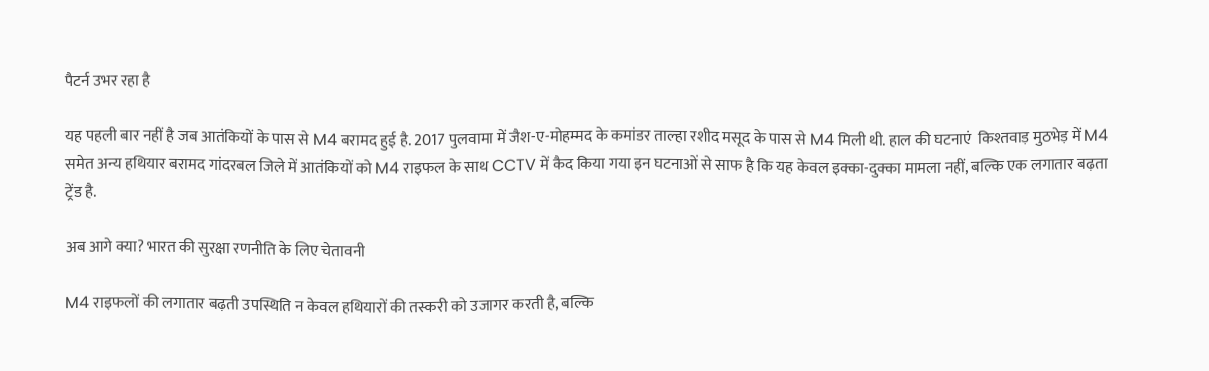पैटर्न उभर रहा है

यह पहली बार नहीं है जब आतंकियों के पास से M4 बरामद हुई है. 2017 पुलवामा में जैश-ए-मोहम्मद के कमांडर ताल्हा रशीद मसूद के पास से M4 मिली थी. हाल की घटनाएं  किश्तवाड़ मुठभेड़ में M4 समेत अन्य हथियार बरामद गांदरबल जिले में आतंकियों को M4 राइफल के साथ CCTV में कैद किया गया इन घटनाओं से साफ है कि यह केवल इक्का-दुक्का मामला नहीं, बल्कि एक लगातार बढ़ता ट्रेंड है.

अब आगे क्या? भारत की सुरक्षा रणनीति के लिए चेतावनी

M4 राइफलों की लगातार बढ़ती उपस्थिति न केवल हथियारों की तस्करी को उजागर करती है, बल्कि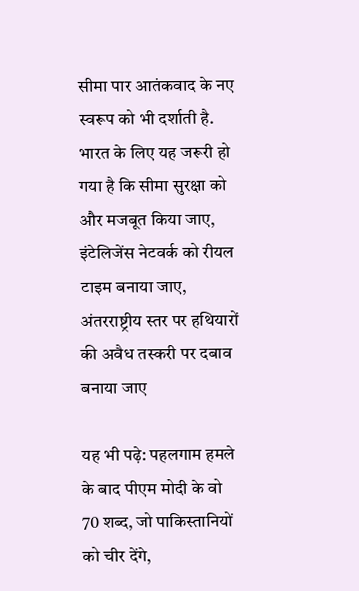सीमा पार आतंकवाद के नए स्वरूप को भी दर्शाती है. भारत के लिए यह जरूरी हो गया है कि सीमा सुरक्षा को और मजबूत किया जाए, इंटेलिजेंस नेटवर्क को रीयल टाइम बनाया जाए, अंतरराष्ट्रीय स्तर पर हथियारों की अवैध तस्करी पर दबाव बनाया जाए

यह भी पढ़े: पहलगाम हमले के बाद पीएम मोदी के वो 70 शब्द, जो पाकिस्तानियों को चीर देंगे,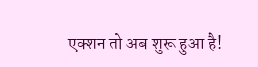एक्शन तो अब शुरू हुआ है!